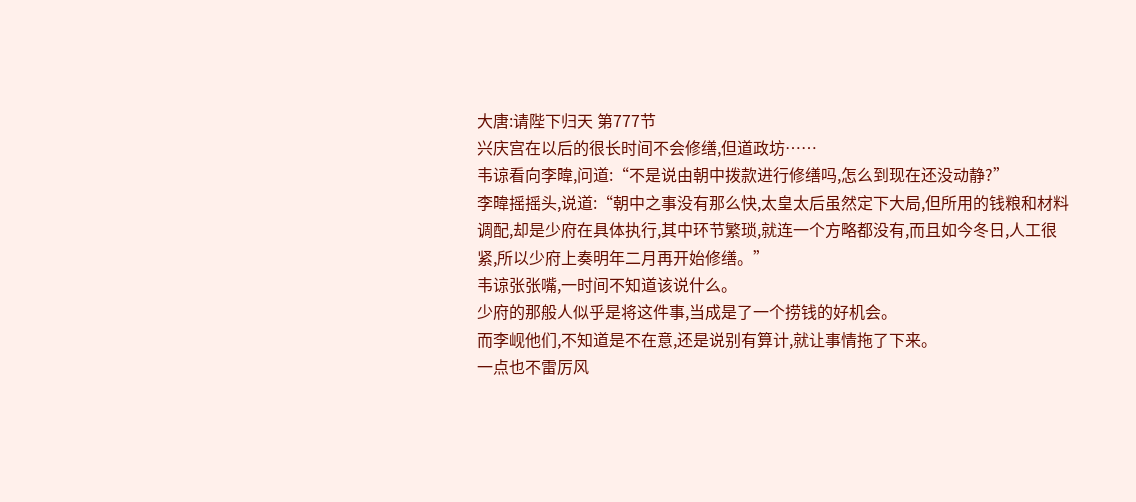大唐:请陛下归天 第777节
兴庆宫在以后的很长时间不会修缮,但道政坊……
韦谅看向李暐,问道:“不是说由朝中拨款进行修缮吗,怎么到现在还没动静?”
李暐摇摇头,说道:“朝中之事没有那么快,太皇太后虽然定下大局,但所用的钱粮和材料调配,却是少府在具体执行,其中环节繁琐,就连一个方略都没有,而且如今冬日,人工很紧,所以少府上奏明年二月再开始修缮。”
韦谅张张嘴,一时间不知道该说什么。
少府的那般人似乎是将这件事,当成是了一个捞钱的好机会。
而李岘他们,不知道是不在意,还是说别有算计,就让事情拖了下来。
一点也不雷厉风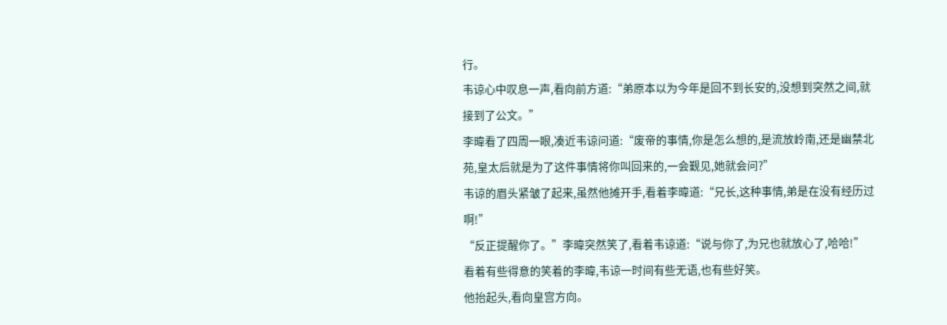行。
韦谅心中叹息一声,看向前方道:“弟原本以为今年是回不到长安的,没想到突然之间,就接到了公文。”
李暐看了四周一眼,凑近韦谅问道:“废帝的事情,你是怎么想的,是流放岭南,还是幽禁北苑,皇太后就是为了这件事情将你叫回来的,一会觐见,她就会问?”
韦谅的眉头紧皱了起来,虽然他摊开手,看着李暐道:“兄长,这种事情,弟是在没有经历过啊!”
“反正提醒你了。”李暐突然笑了,看着韦谅道:“说与你了,为兄也就放心了,哈哈!”
看着有些得意的笑着的李暐,韦谅一时间有些无语,也有些好笑。
他抬起头,看向皇宫方向。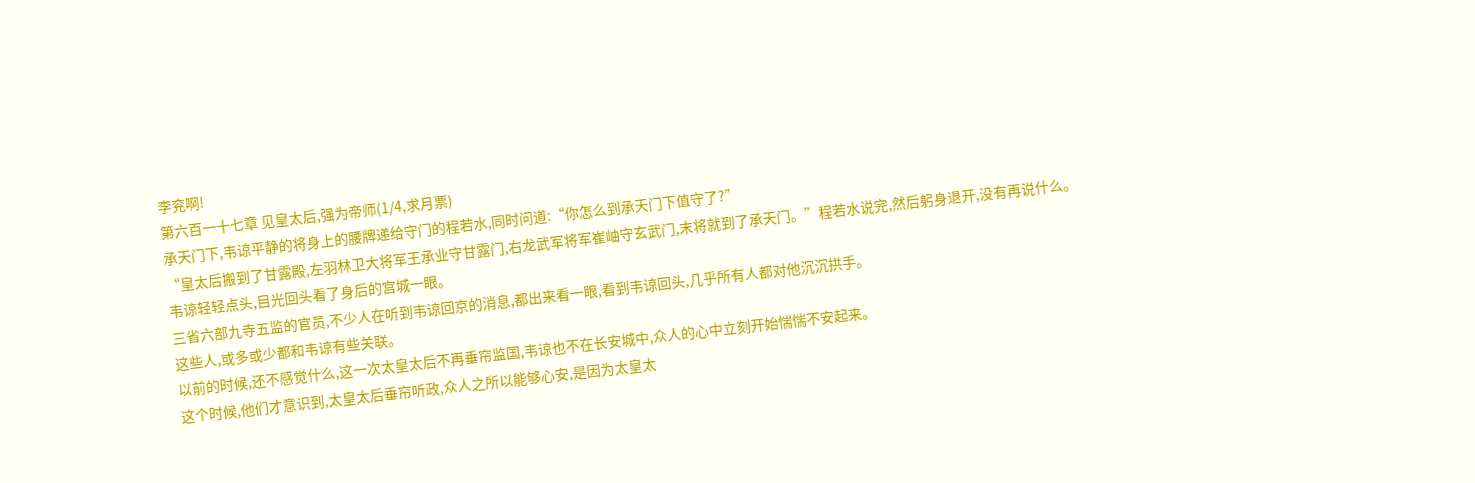李兖啊!
第六百一十七章 见皇太后,强为帝师(1/4,求月票)
承天门下,韦谅平静的将身上的腰牌递给守门的程若水,同时问道:“你怎么到承天门下值守了?”
“皇太后搬到了甘露殿,左羽林卫大将军王承业守甘露门,右龙武军将军崔岫守玄武门,末将就到了承天门。”程若水说完,然后躬身退开,没有再说什么。
韦谅轻轻点头,目光回头看了身后的宫城一眼。
三省六部九寺五监的官员,不少人在听到韦谅回京的消息,都出来看一眼,看到韦谅回头,几乎所有人都对他沉沉拱手。
这些人,或多或少都和韦谅有些关联。
以前的时候,还不感觉什么,这一次太皇太后不再垂帘监国,韦谅也不在长安城中,众人的心中立刻开始惴惴不安起来。
这个时候,他们才意识到,太皇太后垂帘听政,众人之所以能够心安,是因为太皇太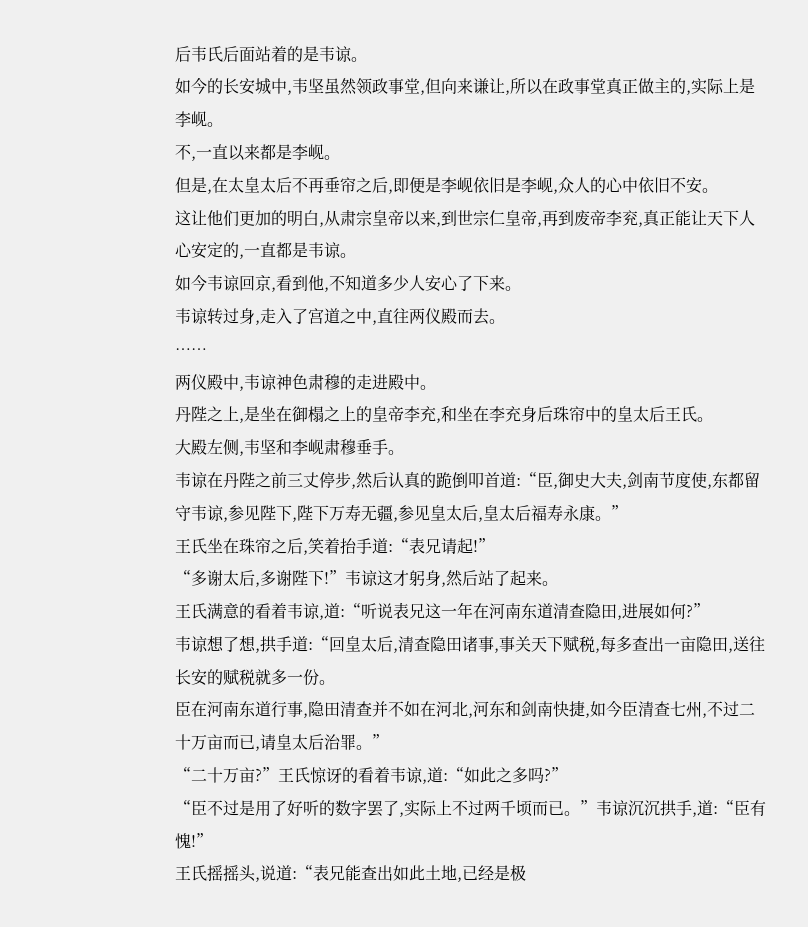后韦氏后面站着的是韦谅。
如今的长安城中,韦坚虽然领政事堂,但向来谦让,所以在政事堂真正做主的,实际上是李岘。
不,一直以来都是李岘。
但是,在太皇太后不再垂帘之后,即便是李岘依旧是李岘,众人的心中依旧不安。
这让他们更加的明白,从肃宗皇帝以来,到世宗仁皇帝,再到废帝李兖,真正能让天下人心安定的,一直都是韦谅。
如今韦谅回京,看到他,不知道多少人安心了下来。
韦谅转过身,走入了宫道之中,直往两仪殿而去。
……
两仪殿中,韦谅神色肃穆的走进殿中。
丹陛之上,是坐在御榻之上的皇帝李充,和坐在李充身后珠帘中的皇太后王氏。
大殿左侧,韦坚和李岘肃穆垂手。
韦谅在丹陛之前三丈停步,然后认真的跪倒叩首道:“臣,御史大夫,剑南节度使,东都留守韦谅,参见陛下,陛下万寿无疆,参见皇太后,皇太后福寿永康。”
王氏坐在珠帘之后,笑着抬手道:“表兄请起!”
“多谢太后,多谢陛下!”韦谅这才躬身,然后站了起来。
王氏满意的看着韦谅,道:“听说表兄这一年在河南东道清查隐田,进展如何?”
韦谅想了想,拱手道:“回皇太后,清查隐田诸事,事关天下赋税,每多查出一亩隐田,送往长安的赋税就多一份。
臣在河南东道行事,隐田清查并不如在河北,河东和剑南快捷,如今臣清查七州,不过二十万亩而已,请皇太后治罪。”
“二十万亩?”王氏惊讶的看着韦谅,道:“如此之多吗?”
“臣不过是用了好听的数字罢了,实际上不过两千顷而已。”韦谅沉沉拱手,道:“臣有愧!”
王氏摇摇头,说道:“表兄能查出如此土地,已经是极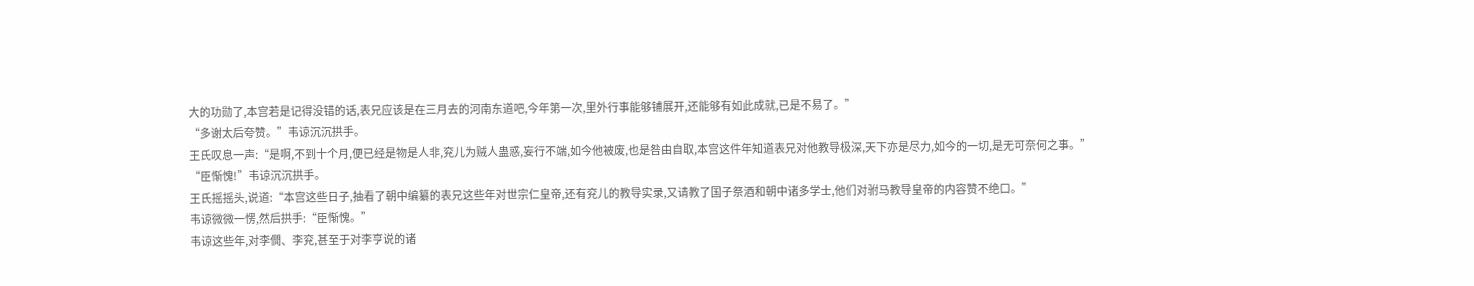大的功勋了,本宫若是记得没错的话,表兄应该是在三月去的河南东道吧,今年第一次,里外行事能够铺展开,还能够有如此成就,已是不易了。”
“多谢太后夸赞。”韦谅沉沉拱手。
王氏叹息一声:“是啊,不到十个月,便已经是物是人非,兖儿为贼人蛊惑,妄行不端,如今他被废,也是咎由自取,本宫这件年知道表兄对他教导极深,天下亦是尽力,如今的一切,是无可奈何之事。”
“臣惭愧!”韦谅沉沉拱手。
王氏摇摇头,说道:“本宫这些日子,抽看了朝中编纂的表兄这些年对世宗仁皇帝,还有兖儿的教导实录,又请教了国子祭酒和朝中诸多学士,他们对驸马教导皇帝的内容赞不绝口。”
韦谅微微一愣,然后拱手:“臣惭愧。”
韦谅这些年,对李僩、李兖,甚至于对李亨说的诸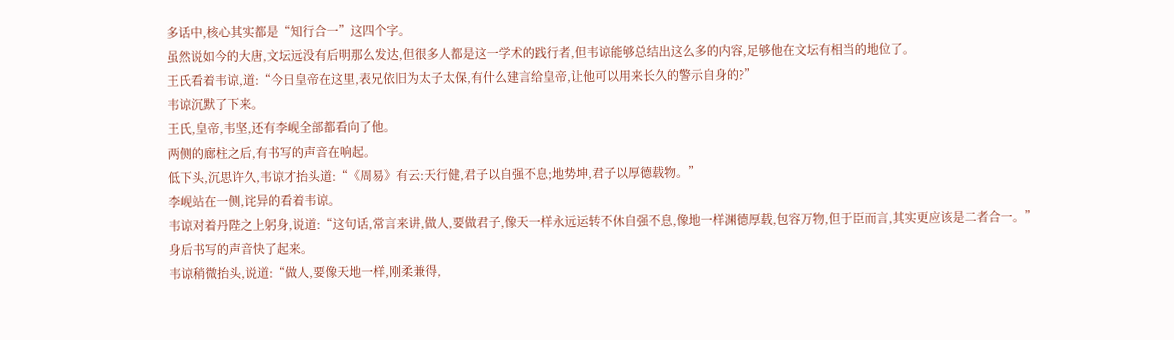多话中,核心其实都是“知行合一”这四个字。
虽然说如今的大唐,文坛远没有后明那么发达,但很多人都是这一学术的践行者,但韦谅能够总结出这么多的内容,足够他在文坛有相当的地位了。
王氏看着韦谅,道:“今日皇帝在这里,表兄依旧为太子太保,有什么建言给皇帝,让他可以用来长久的警示自身的?”
韦谅沉默了下来。
王氏,皇帝,韦坚,还有李岘全部都看向了他。
两侧的廊柱之后,有书写的声音在响起。
低下头,沉思许久,韦谅才抬头道:“《周易》有云:天行健,君子以自强不息;地势坤,君子以厚德载物。”
李岘站在一侧,诧异的看着韦谅。
韦谅对着丹陛之上躬身,说道:“这句话,常言来讲,做人,要做君子,像天一样永远运转不休自强不息,像地一样渊德厚载,包容万物,但于臣而言,其实更应该是二者合一。”
身后书写的声音快了起来。
韦谅稍微抬头,说道:“做人,要像天地一样,刚柔兼得,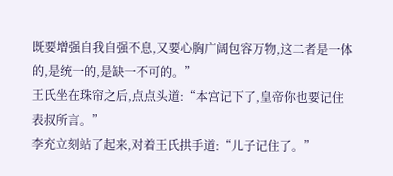既要增强自我自强不息,又要心胸广阔包容万物,这二者是一体的,是统一的,是缺一不可的。”
王氏坐在珠帘之后,点点头道:“本宫记下了,皇帝你也要记住表叔所言。”
李充立刻站了起来,对着王氏拱手道:“儿子记住了。”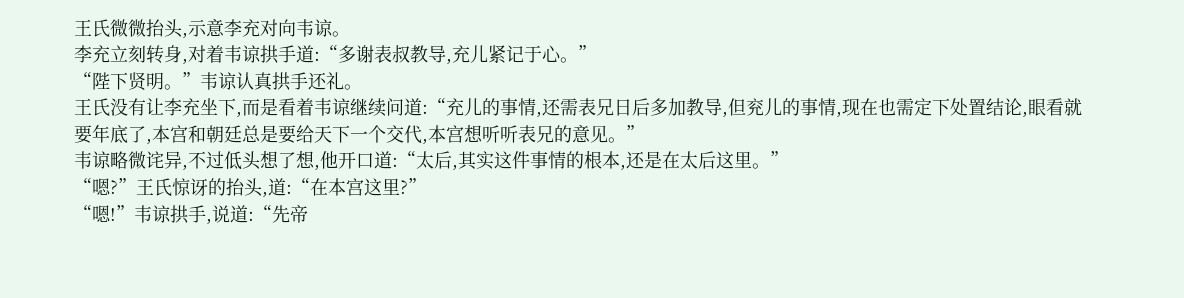王氏微微抬头,示意李充对向韦谅。
李充立刻转身,对着韦谅拱手道:“多谢表叔教导,充儿紧记于心。”
“陛下贤明。”韦谅认真拱手还礼。
王氏没有让李充坐下,而是看着韦谅继续问道:“充儿的事情,还需表兄日后多加教导,但兖儿的事情,现在也需定下处置结论,眼看就要年底了,本宫和朝廷总是要给天下一个交代,本宫想听听表兄的意见。”
韦谅略微诧异,不过低头想了想,他开口道:“太后,其实这件事情的根本,还是在太后这里。”
“嗯?”王氏惊讶的抬头,道:“在本宫这里?”
“嗯!”韦谅拱手,说道:“先帝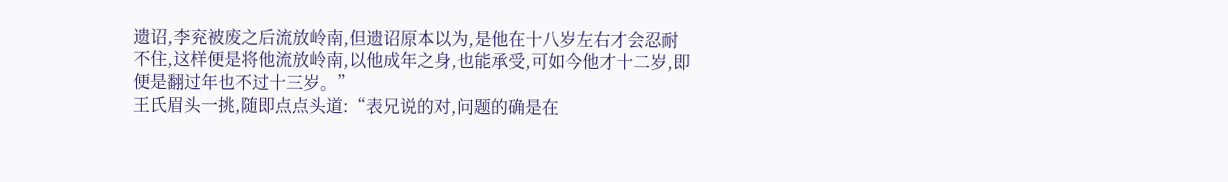遗诏,李兖被废之后流放岭南,但遗诏原本以为,是他在十八岁左右才会忍耐不住,这样便是将他流放岭南,以他成年之身,也能承受,可如今他才十二岁,即便是翻过年也不过十三岁。”
王氏眉头一挑,随即点点头道:“表兄说的对,问题的确是在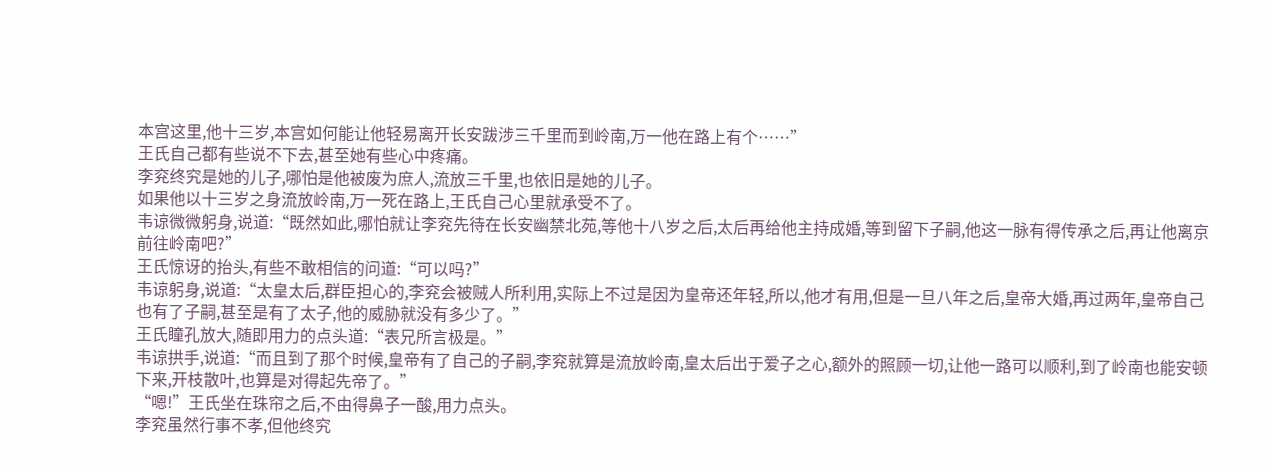本宫这里,他十三岁,本宫如何能让他轻易离开长安跋涉三千里而到岭南,万一他在路上有个……”
王氏自己都有些说不下去,甚至她有些心中疼痛。
李兖终究是她的儿子,哪怕是他被废为庶人,流放三千里,也依旧是她的儿子。
如果他以十三岁之身流放岭南,万一死在路上,王氏自己心里就承受不了。
韦谅微微躬身,说道:“既然如此,哪怕就让李兖先待在长安幽禁北苑,等他十八岁之后,太后再给他主持成婚,等到留下子嗣,他这一脉有得传承之后,再让他离京前往岭南吧?”
王氏惊讶的抬头,有些不敢相信的问道:“可以吗?”
韦谅躬身,说道:“太皇太后,群臣担心的,李兖会被贼人所利用,实际上不过是因为皇帝还年轻,所以,他才有用,但是一旦八年之后,皇帝大婚,再过两年,皇帝自己也有了子嗣,甚至是有了太子,他的威胁就没有多少了。”
王氏瞳孔放大,随即用力的点头道:“表兄所言极是。”
韦谅拱手,说道:“而且到了那个时候,皇帝有了自己的子嗣,李兖就算是流放岭南,皇太后出于爱子之心,额外的照顾一切,让他一路可以顺利,到了岭南也能安顿下来,开枝散叶,也算是对得起先帝了。”
“嗯!”王氏坐在珠帘之后,不由得鼻子一酸,用力点头。
李兖虽然行事不孝,但他终究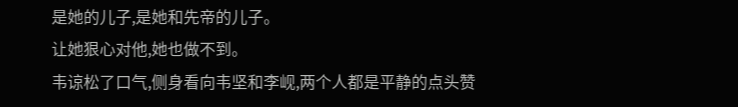是她的儿子,是她和先帝的儿子。
让她狠心对他,她也做不到。
韦谅松了口气,侧身看向韦坚和李岘,两个人都是平静的点头赞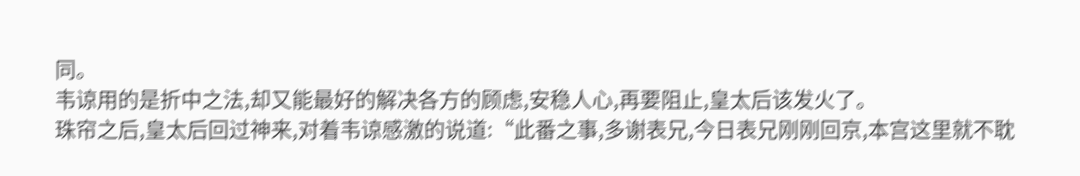同。
韦谅用的是折中之法,却又能最好的解决各方的顾虑,安稳人心,再要阻止,皇太后该发火了。
珠帘之后,皇太后回过神来,对着韦谅感激的说道:“此番之事,多谢表兄,今日表兄刚刚回京,本宫这里就不耽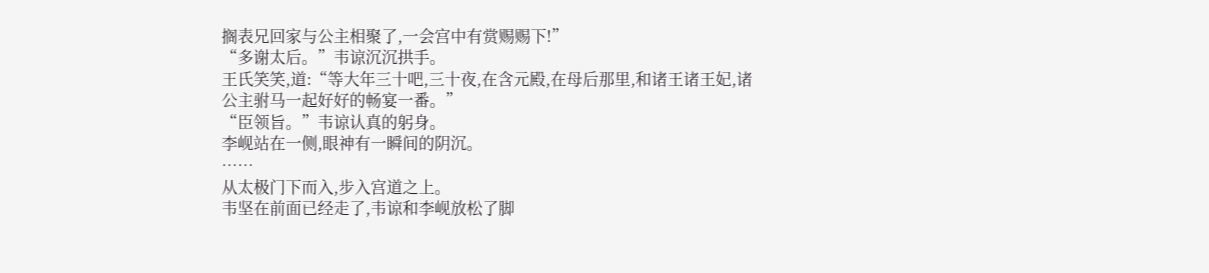搁表兄回家与公主相聚了,一会宫中有赏赐赐下!”
“多谢太后。”韦谅沉沉拱手。
王氏笑笑,道:“等大年三十吧,三十夜,在含元殿,在母后那里,和诸王诸王妃,诸公主驸马一起好好的畅宴一番。”
“臣领旨。”韦谅认真的躬身。
李岘站在一侧,眼神有一瞬间的阴沉。
……
从太极门下而入,步入宫道之上。
韦坚在前面已经走了,韦谅和李岘放松了脚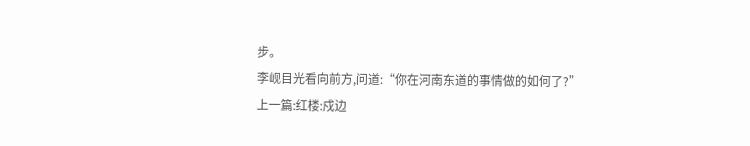步。
李岘目光看向前方,问道:“你在河南东道的事情做的如何了?”
上一篇:红楼:戍边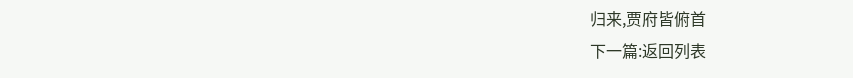归来,贾府皆俯首
下一篇:返回列表